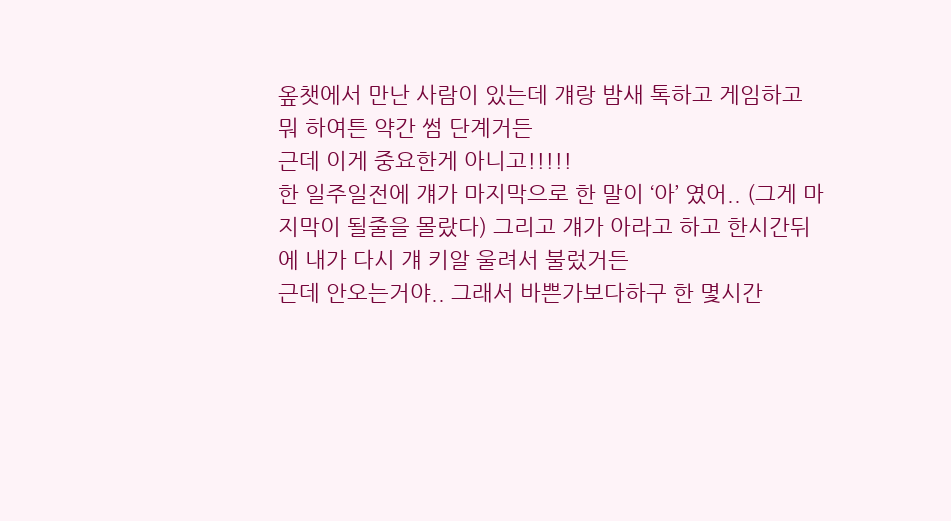옾챗에서 만난 사람이 있는데 걔랑 밤새 톡하고 게임하고 뭐 하여튼 약간 썸 단계거든
근데 이게 중요한게 아니고!!!!!
한 일주일전에 걔가 마지막으로 한 말이 ‘아’ 였어.. (그게 마지막이 될줄을 몰랐다) 그리고 걔가 아라고 하고 한시간뒤에 내가 다시 걔 키알 울려서 불렀거든
근데 안오는거야.. 그래서 바쁜가보다하구 한 몇시간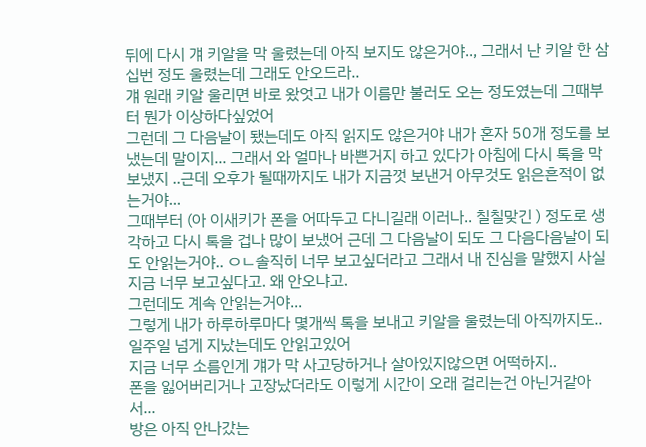뒤에 다시 걔 키알을 막 울렸는데 아직 보지도 않은거야.., 그래서 난 키알 한 삼십번 정도 울렸는데 그래도 안오드라..
걔 원래 키알 울리면 바로 왔엇고 내가 이름만 불러도 오는 정도였는데 그때부터 뭔가 이상하다싶었어
그런데 그 다음날이 됐는데도 아직 읽지도 않은거야 내가 혼자 50개 정도를 보냈는데 말이지... 그래서 와 얼마나 바쁜거지 하고 있다가 아침에 다시 톡을 막 보냈지 ..근데 오후가 될때까지도 내가 지금껏 보낸거 아무것도 읽은흔적이 없는거야...
그때부터 (아 이새키가 폰을 어따두고 다니길래 이러나.. 칠칠맞긴 ) 정도로 생각하고 다시 톡을 겁나 많이 보냈어 근데 그 다음날이 되도 그 다음다음날이 되도 안읽는거야.. ㅇㄴ솔직히 너무 보고싶더라고 그래서 내 진심을 말했지 사실 지금 너무 보고싶다고. 왜 안오냐고.
그런데도 계속 안읽는거야...
그렇게 내가 하루하루마다 몇개씩 톡을 보내고 키알을 울렸는데 아직까지도..일주일 넘게 지났는데도 안읽고있어
지금 너무 소름인게 걔가 막 사고당하거나 살아있지않으면 어떡하지..
폰을 잃어버리거나 고장났더라도 이렇게 시간이 오래 걸리는건 아닌거같아서...
방은 아직 안나갔는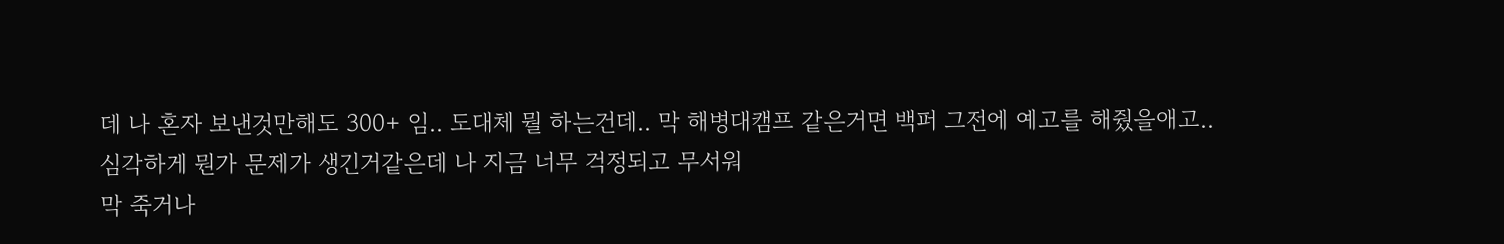데 나 혼자 보낸것만해도 300+ 임.. 도대체 뭘 하는건데.. 막 해병대캠프 같은거면 백퍼 그전에 예고를 해줬을애고..
심각하게 뭔가 문제가 생긴거같은데 나 지금 너무 걱정되고 무서워
막 죽거나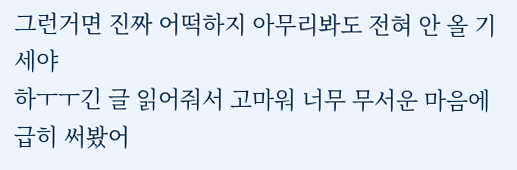그런거면 진짜 어떡하지 아무리봐도 전혀 안 올 기세야
하ㅜㅜ긴 글 읽어줘서 고마워 너무 무서운 마음에 급히 써봤어